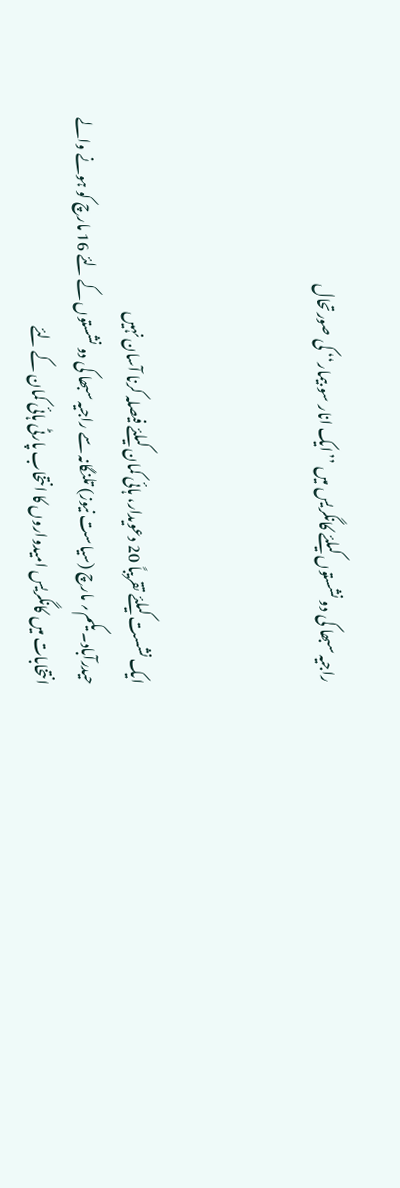راجیہ سبھا کی دو نشستوں کیلئے کانگریس میں ’’ایک انار سو بیمار‘‘ کی صورتحال



ایک نشست کیلئے تقریباً 20 دعویدار، ہائی کمان کیلئے فیصلہ کرنا آسان نہیں
حیدرآباد۔ یکم؍ مارچ (سیاست نیوز) تلنگانہ سے راجیہ سبھا کی دو نشستوں کے لئے 16 مارچ کو ہونے والے انتخابات میں کانگریس امیدواروں کا انتخاب پارٹی ہائی کمان کے لئے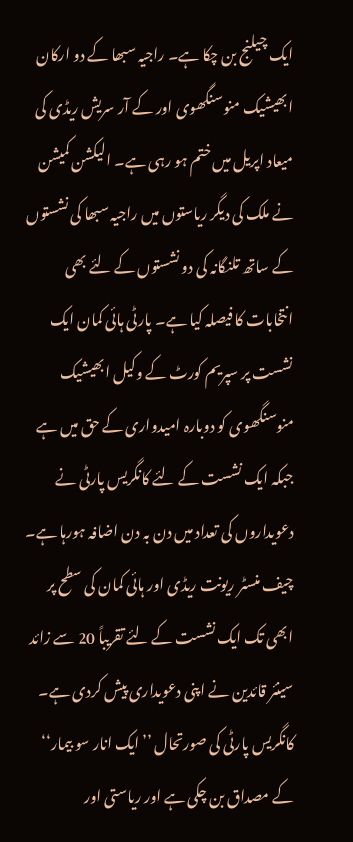ایک چیلنج بن چکا ہے۔ راجیہ سبھا کے دو ارکان ابھیشیک منوسنگھوی اور کے آر سریش ریڈی کی میعاد اپریل میں ختم ہو رہی ہے۔ الیکشن کمیشن نے ملک کی دیگر ریاستوں میں راجیہ سبھا کی نشستوں کے ساتھ تلنگانہ کی دو نشستوں کے لئے بھی انتخابات کا فیصلہ کیا ہے۔ پارٹی ہائی کمان ایک نشست پر سپریم کورٹ کے وکیل ابھیشیک منوسنگھوی کو دوبارہ امیدواری کے حق میں ہے جبکہ ایک نشست کے لئے کانگریس پارٹی نے دعویداروں کی تعداد میں دن بہ دن اضافہ ہورہا ہے۔ چیف منسٹر ریونت ریڈی اور ہائی کمان کی سطح پر ابھی تک ایک نشست کے لئے تقریباً 20 سے زائد سینئر قائدین نے اپنی دعویداری پیش کردی ہے۔ کانگریس پارٹی کی صورتحال ’’ایک انار سو بیمار‘‘ کے مصداق بن چکی ہے اور ریاستی اور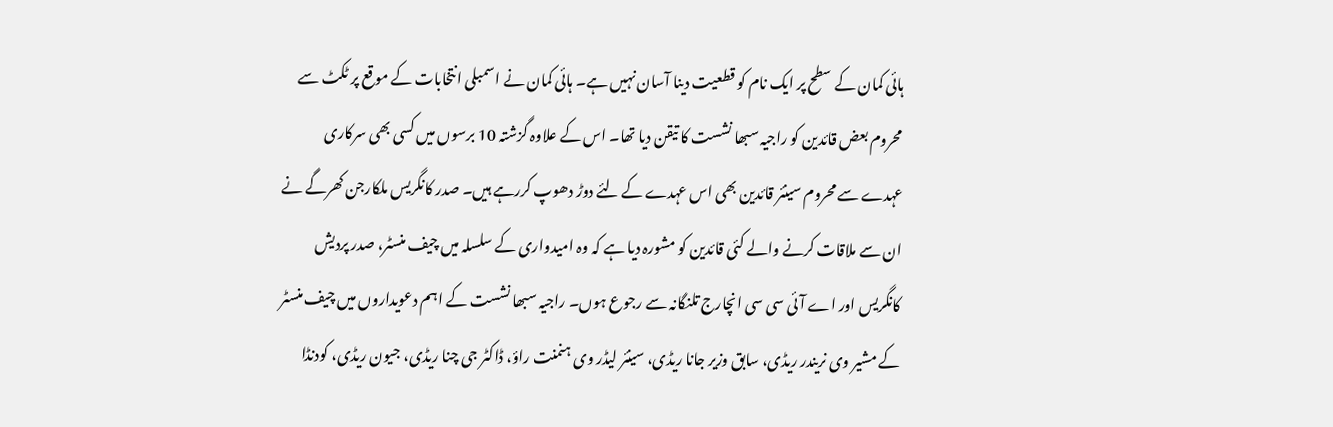ہائی کمان کے سطح پر ایک نام کو قطعیت دینا آسان نہیں ہے۔ ہائی کمان نے اسمبلی انتخابات کے موقع پر ٹکٹ سے محروم بعض قائدین کو راجیہ سبھا نشست کا تیقن دیا تھا۔ اس کے علاوہ گزشتہ 10 برسوں میں کسی بھی سرکاری عہدے سے محروم سینئر قائدین بھی اس عہدے کے لئے دوڑ دھوپ کررہے ہیں۔ صدر کانگریس ملکارجن کھرگے نے ان سے ملاقات کرنے والے کئی قائدین کو مشورہ دیا ہے کہ وہ امیدواری کے سلسلہ میں چیف منسٹر، صدر پردیش کانگریس اور اے آئی سی سی انچارج تلنگانہ سے رجوع ہوں۔ راجیہ سبھا نشست کے اہم دعویداروں میں چیف منسٹر کے مشیر وی نریندر ریڈی، سابق وزیر جانا ریڈی، سینئر لیڈر وی ہنمنت راؤ، ڈاکٹر جی چنا ریڈی، جیون ریڈی، کودنڈا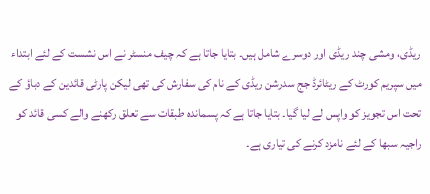ریڈی، ومشی چند ریڈی اور دوسرے شامل ہیں۔ بتایا جاتا ہے کہ چیف منسٹر نے اس نشست کے لئے ابتداء میں سپریم کورٹ کے ریٹائرڈ جج سدرشن ریڈی کے نام کی سفارش کی تھی لیکن پارٹی قائدین کے دباؤ کے تحت اس تجویز کو واپس لے لیا گیا۔ بتایا جاتا ہے کہ پسماندہ طبقات سے تعلق رکھنے والے کسی قائد کو راجیہ سبھا کے لئے نامزد کرنے کی تیاری ہے۔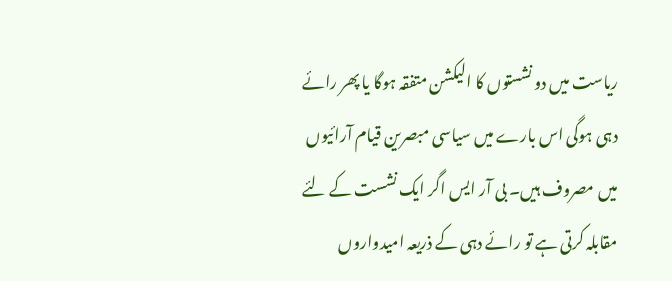ریاست میں دو نشستوں کا الیکشن متفقہ ہوگا یا پھر رائے دہی ہوگی اس بارے میں سیاسی مبصرین قیام آرائیوں میں مصروف ہیں۔ بی آر ایس اگر ایک نشست کے لئے مقابلہ کرتی ہے تو رائے دہی کے ذریعہ امیدواروں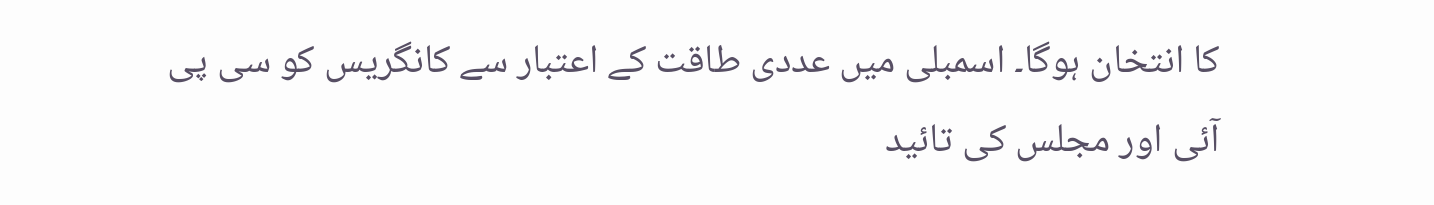کا انتخان ہوگا۔ اسمبلی میں عددی طاقت کے اعتبار سے کانگریس کو سی پی آئی اور مجلس کی تائید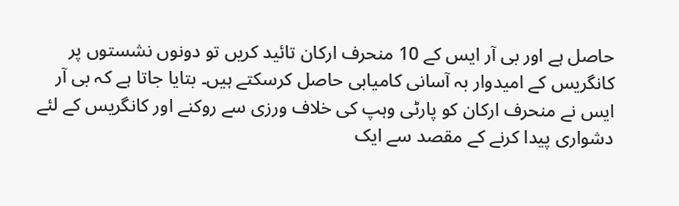حاصل ہے اور بی آر ایس کے 10 منحرف ارکان تائید کریں تو دونوں نشستوں پر کانگریس کے امیدوار بہ آسانی کامیابی حاصل کرسکتے ہیں۔ بتایا جاتا ہے کہ بی آر ایس نے منحرف ارکان کو پارٹی وہپ کی خلاف ورزی سے روکنے اور کانگریس کے لئے دشواری پیدا کرنے کے مقصد سے ایک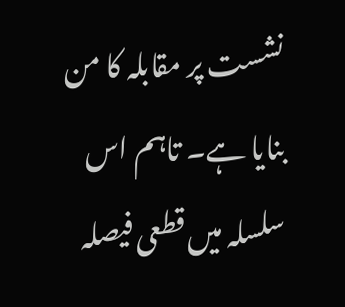نشست پر مقابلہ کا من بنایا ہے۔ تاہم اس سلسلہ میں قطعی فیصلہ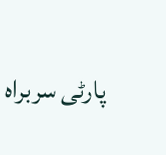پارٹی سربراہ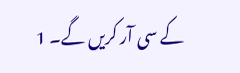کے سی آر کریں گے۔ 1